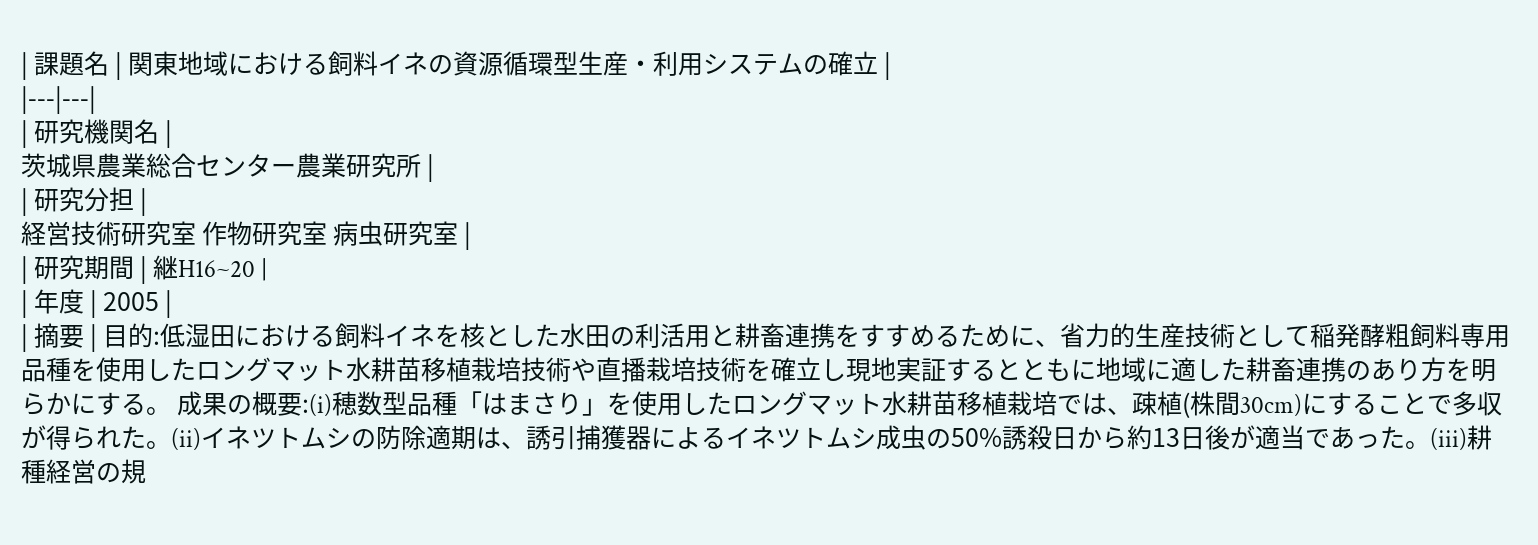| 課題名 | 関東地域における飼料イネの資源循環型生産・利用システムの確立 |
|---|---|
| 研究機関名 |
茨城県農業総合センター農業研究所 |
| 研究分担 |
経営技術研究室 作物研究室 病虫研究室 |
| 研究期間 | 継H16~20 |
| 年度 | 2005 |
| 摘要 | 目的:低湿田における飼料イネを核とした水田の利活用と耕畜連携をすすめるために、省力的生産技術として稲発酵粗飼料専用品種を使用したロングマット水耕苗移植栽培技術や直播栽培技術を確立し現地実証するとともに地域に適した耕畜連携のあり方を明らかにする。 成果の概要:(i)穂数型品種「はまさり」を使用したロングマット水耕苗移植栽培では、疎植(株間30cm)にすることで多収が得られた。(ii)イネツトムシの防除適期は、誘引捕獲器によるイネツトムシ成虫の50%誘殺日から約13日後が適当であった。(iii)耕種経営の規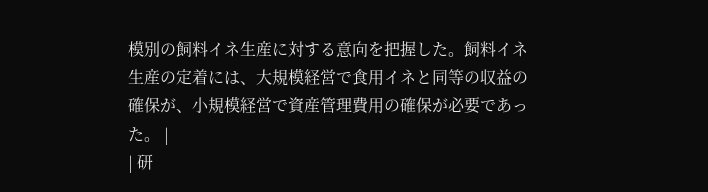模別の飼料イネ生産に対する意向を把握した。飼料イネ生産の定着には、大規模経営で食用イネと同等の収益の確保が、小規模経営で資産管理費用の確保が必要であった。 |
| 研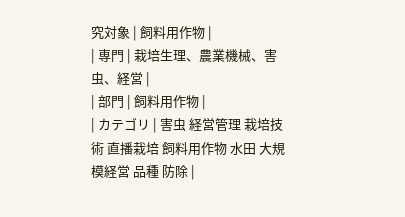究対象 | 飼料用作物 |
| 専門 | 栽培生理、農業機械、害虫、経営 |
| 部門 | 飼料用作物 |
| カテゴリ | 害虫 経営管理 栽培技術 直播栽培 飼料用作物 水田 大規模経営 品種 防除 |